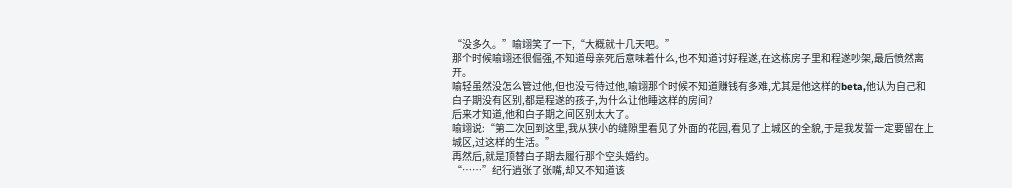“没多久。”喻翊笑了一下,“大概就十几天吧。”
那个时候喻翊还很倔强,不知道母亲死后意味着什么,也不知道讨好程遂,在这栋房子里和程遂吵架,最后愤然离开。
喻轻虽然没怎么管过他,但也没亏待过他,喻翊那个时候不知道赚钱有多难,尤其是他这样的beta,他认为自己和白子期没有区别,都是程遂的孩子,为什么让他睡这样的房间?
后来才知道,他和白子期之间区别太大了。
喻翊说:“第二次回到这里,我从狭小的缝隙里看见了外面的花园,看见了上城区的全貌,于是我发誓一定要留在上城区,过这样的生活。”
再然后,就是顶替白子期去履行那个空头婚约。
“……”纪行逍张了张嘴,却又不知道该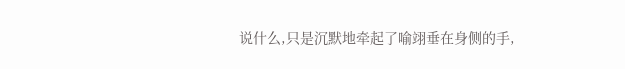说什么,只是沉默地牵起了喻翊垂在身侧的手,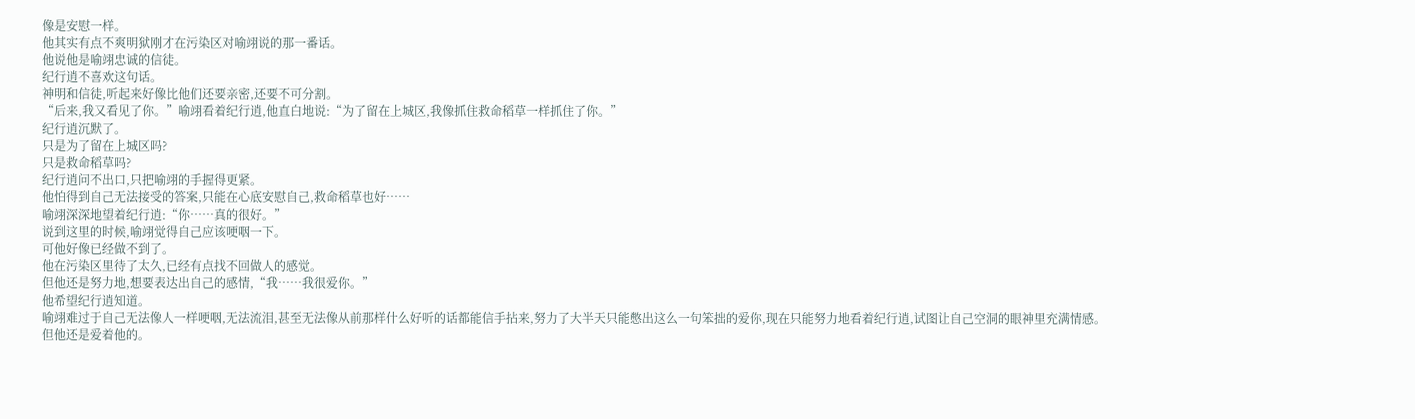像是安慰一样。
他其实有点不爽明狱刚才在污染区对喻翊说的那一番话。
他说他是喻翊忠诚的信徒。
纪行逍不喜欢这句话。
神明和信徒,听起来好像比他们还要亲密,还要不可分割。
“后来,我又看见了你。”喻翊看着纪行逍,他直白地说:“为了留在上城区,我像抓住救命稻草一样抓住了你。”
纪行逍沉默了。
只是为了留在上城区吗?
只是救命稻草吗?
纪行逍问不出口,只把喻翊的手握得更紧。
他怕得到自己无法接受的答案,只能在心底安慰自己,救命稻草也好……
喻翊深深地望着纪行逍:“你……真的很好。”
说到这里的时候,喻翊觉得自己应该哽咽一下。
可他好像已经做不到了。
他在污染区里待了太久,已经有点找不回做人的感觉。
但他还是努力地,想要表达出自己的感情,“我……我很爱你。”
他希望纪行逍知道。
喻翊难过于自己无法像人一样哽咽,无法流泪,甚至无法像从前那样什么好听的话都能信手拈来,努力了大半天只能憋出这么一句笨拙的爱你,现在只能努力地看着纪行逍,试图让自己空洞的眼神里充满情感。
但他还是爱着他的。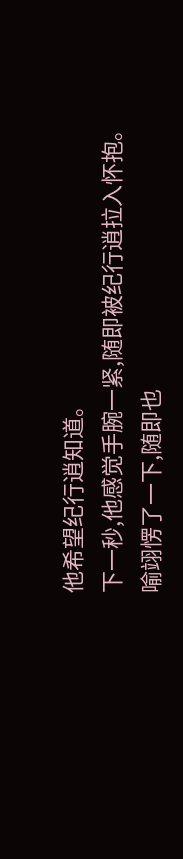他希望纪行逍知道。
下一秒,他感觉手腕一紧,随即被纪行逍拉入怀抱。
喻翊愣了一下,随即也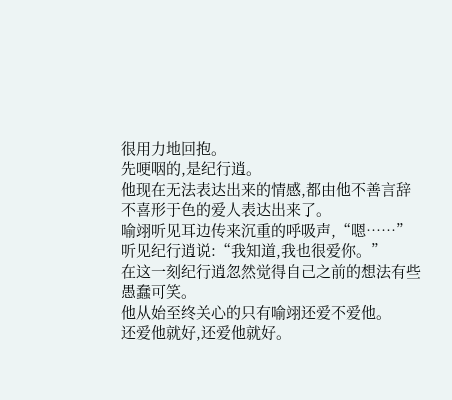很用力地回抱。
先哽咽的,是纪行逍。
他现在无法表达出来的情感,都由他不善言辞不喜形于色的爱人表达出来了。
喻翊听见耳边传来沉重的呼吸声,“嗯……”
听见纪行逍说:“我知道,我也很爱你。”
在这一刻纪行逍忽然觉得自己之前的想法有些愚蠢可笑。
他从始至终关心的只有喻翊还爱不爱他。
还爱他就好,还爱他就好。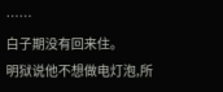……
白子期没有回来住。
明狱说他不想做电灯泡,所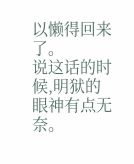以懒得回来了。
说这话的时候,明狱的眼神有点无奈。